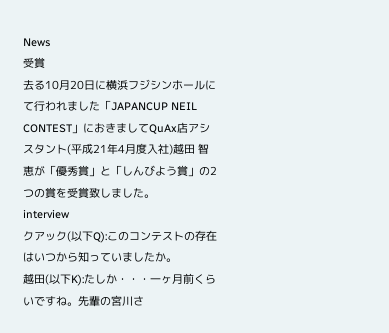News
受賞
去る10月20日に横浜フジシンホールにて行われました「JAPANCUP NEIL CONTEST」におきましてQuAx店アシスタント(平成21年4月度入社)越田 智恵が「優秀賞」と「しんびよう賞」の2つの賞を受賞致しました。
interview
クアック(以下Q):このコンテストの存在はいつから知っていましたか。
越田(以下K):たしか・・・一ヶ月前くらいですね。先輩の宮川さ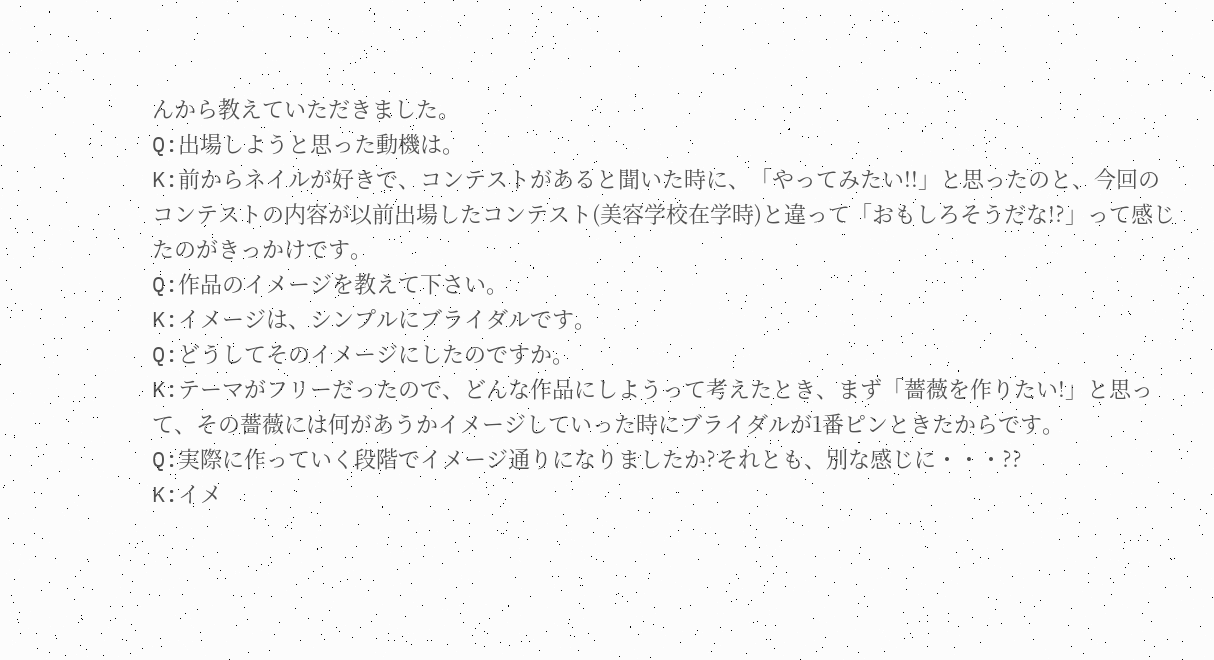んから教えていただきました。
Q:出場しようと思った動機は。
K:前からネイルが好きで、コンテストがあると聞いた時に、「やってみたい!!」と思ったのと、今回のコンテストの内容が以前出場したコンテスト(美容学校在学時)と違って「おもしろそうだな!?」って感じたのがきっかけです。
Q:作品のイメージを教えて下さい。
K:イメージは、シンプルにブライダルです。
Q:どうしてそのイメージにしたのですか。
K:テーマがフリーだったので、どんな作品にしようって考えたとき、まず「薔薇を作りたい!」と思って、その薔薇には何があうかイメージしていった時にブライダルが1番ピンときたからです。
Q:実際に作っていく段階でイメージ通りになりましたか?それとも、別な感じに・・・??
K:イメ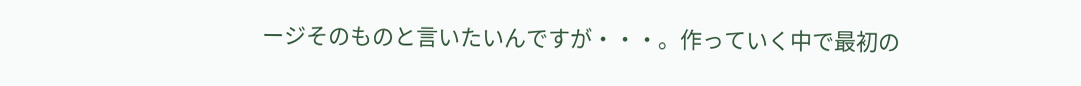ージそのものと言いたいんですが・・・。作っていく中で最初の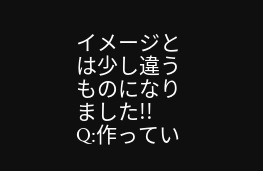イメージとは少し違うものになりました!!
Q:作ってい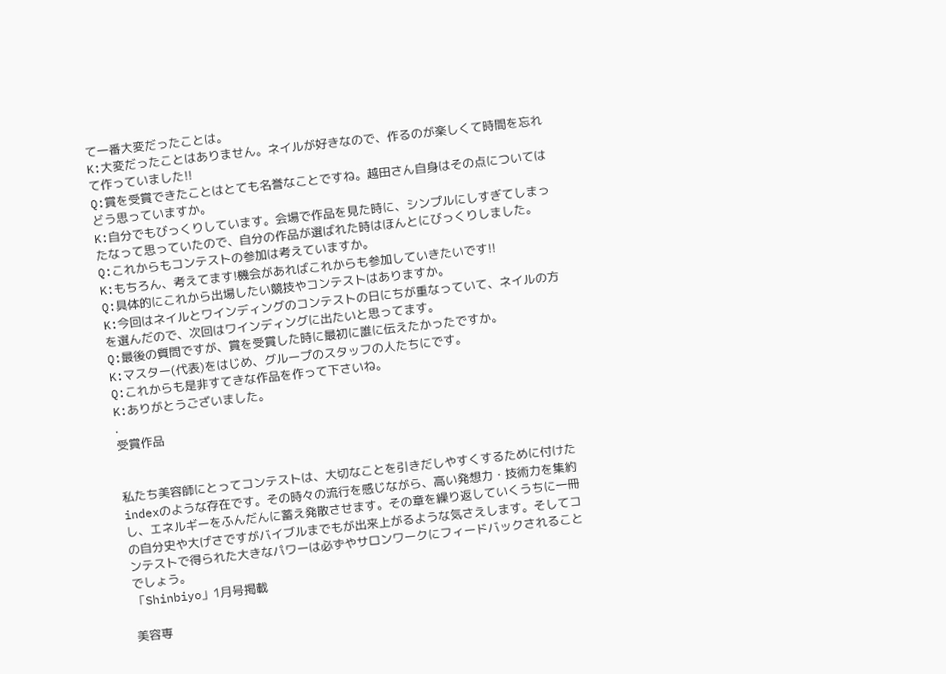て一番大変だったことは。
K:大変だったことはありません。ネイルが好きなので、作るのが楽しくて時間を忘れて作っていました!!
Q:賞を受賞できたことはとても名誉なことですね。越田さん自身はその点についてはどう思っていますか。
K:自分でもびっくりしています。会場で作品を見た時に、シンプルにしすぎてしまったなって思っていたので、自分の作品が選ばれた時はほんとにびっくりしました。
Q:これからもコンテストの参加は考えていますか。
K:もちろん、考えてます!機会があればこれからも参加していきたいです!!
Q:具体的にこれから出場したい競技やコンテストはありますか。
K:今回はネイルとワインディングのコンテストの日にちが重なっていて、ネイルの方を選んだので、次回はワインディングに出たいと思ってます。
Q:最後の質問ですが、賞を受賞した時に最初に誰に伝えたかったですか。
K:マスター(代表)をはじめ、グループのスタッフの人たちにです。
Q:これからも是非すてきな作品を作って下さいね。
K:ありがとうございました。
.
受賞作品


私たち美容師にとってコンテストは、大切なことを引きだしやすくするために付けたindexのような存在です。その時々の流行を感じながら、高い発想力・技術力を集約し、エネルギーをふんだんに蓄え発散させます。その章を繰り返していくうちに一冊の自分史や大げさですがバイブルまでもが出来上がるような気さえします。そしてコンテストで得られた大きなパワーは必ずやサロンワークにフィードバックされることでしょう。
「Shinbiyo」1月号掲載

美容専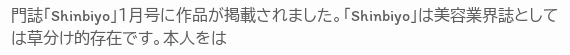門誌「Shinbiyo」1月号に作品が掲載されました。「Shinbiyo」は美容業界誌としては草分け的存在です。本人をは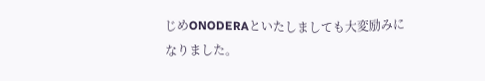じめONODERAといたしましても大変励みになりました。